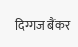दिग्गज बैंकर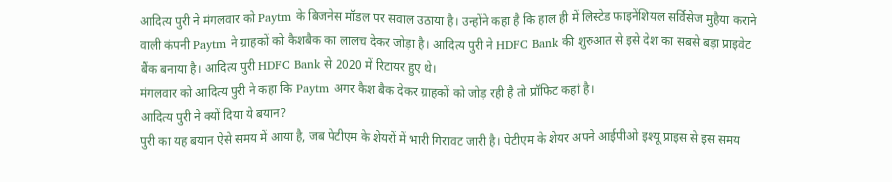आदित्य पुरी ने मंगलवार को Paytm के बिजनेस मॉडल पर सवाल उठाया है। उन्होंने कहा है कि हाल ही में लिस्टेड फाइनेंशियल सर्विसेज मुहैया कराने वाली कंपनी Paytm ने ग्राहकों को कैशबैक का लालच देकर जोड़ा है। आदित्य पुरी ने HDFC Bank की शुरुआत से इसे देश का सबसे बड़ा प्राइवेट बैंक बनाया है। आदित्य पुरी HDFC Bank से 2020 में रिटायर हुए थे।
मंगलवार को आदित्य पुरी ने कहा कि Paytm अगर कैश बैक देकर ग्राहकों को जोड़ रही है तो प्रॉफिट कहां है।
आदित्य पुरी ने क्यों दिया ये बयान?
पुरी का यह बयान ऐसे समय में आया है, जब पेटीएम के शेयरों में भारी गिरावट जारी है। पेटीएम के शेयर अपने आईपीओ इश्यू प्राइस से इस समय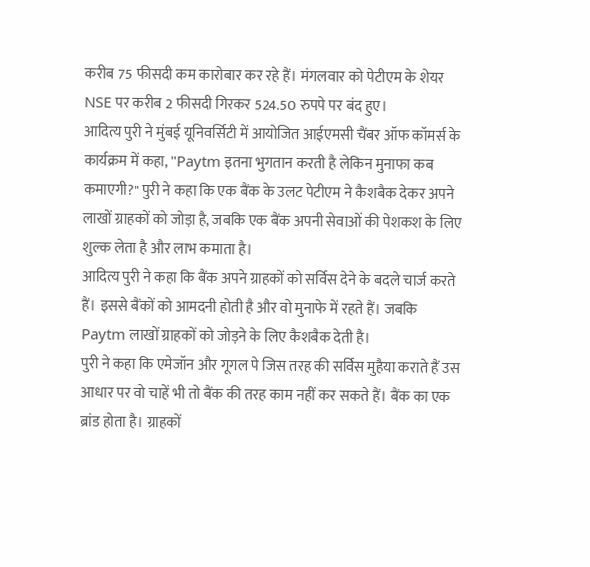करीब 75 फीसदी कम कारोबार कर रहे हैं। मंगलवार को पेटीएम के शेयर NSE पर करीब 2 फीसदी गिरकर 524.50 रुपपे पर बंद हुए।
आदित्य पुरी ने मुंबई यूनिवर्सिटी में आयोजित आईएमसी चैंबर ऑफ कॉमर्स के कार्यक्रम में कहा, "Paytm इतना भुगतान करती है लेकिन मुनाफा कब कमाएगी?" पुरी ने कहा कि एक बैंक के उलट पेटीएम ने कैशबैक देकर अपने लाखों ग्राहकों को जोड़ा है, जबकि एक बैंक अपनी सेवाओं की पेशकश के लिए शुल्क लेता है और लाभ कमाता है।
आदित्य पुरी ने कहा कि बैंक अपने ग्राहकों को सर्विस देने के बदले चार्ज करते हैं। इससे बैंकों को आमदनी होती है और वो मुनाफे में रहते हैं। जबकि Paytm लाखों ग्राहकों को जोड़ने के लिए कैशबैक देती है।
पुरी ने कहा कि एमेजॉन और गूगल पे जिस तरह की सर्विस मुहैया कराते हैं उस आधार पर वो चाहें भी तो बैंक की तरह काम नहीं कर सकते हैं। बैंक का एक ब्रांड होता है। ग्राहकों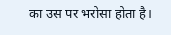का उस पर भरोसा होता है।